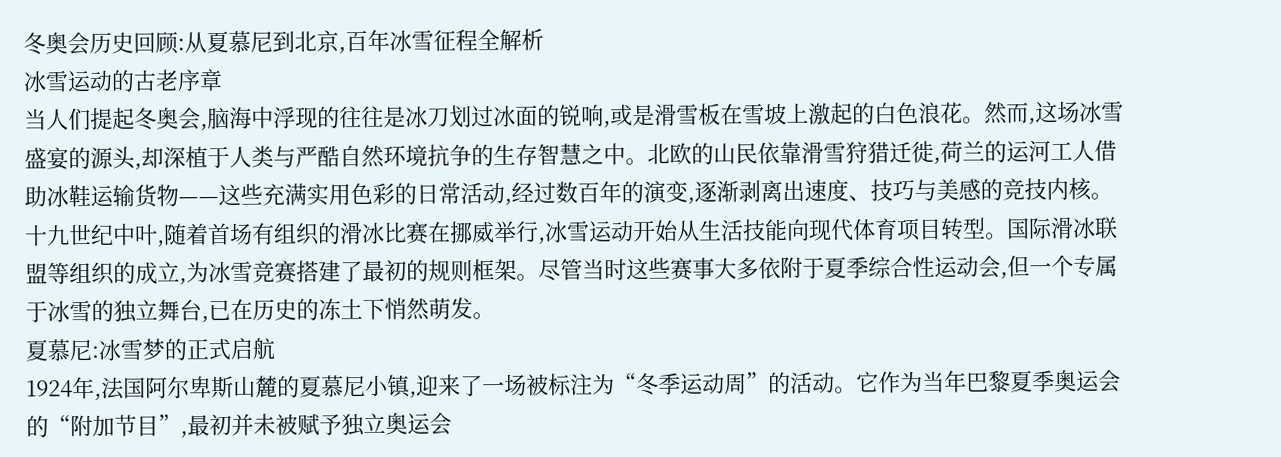冬奥会历史回顾:从夏慕尼到北京,百年冰雪征程全解析
冰雪运动的古老序章
当人们提起冬奥会,脑海中浮现的往往是冰刀划过冰面的锐响,或是滑雪板在雪坡上激起的白色浪花。然而,这场冰雪盛宴的源头,却深植于人类与严酷自然环境抗争的生存智慧之中。北欧的山民依靠滑雪狩猎迁徙,荷兰的运河工人借助冰鞋运输货物——这些充满实用色彩的日常活动,经过数百年的演变,逐渐剥离出速度、技巧与美感的竞技内核。十九世纪中叶,随着首场有组织的滑冰比赛在挪威举行,冰雪运动开始从生活技能向现代体育项目转型。国际滑冰联盟等组织的成立,为冰雪竞赛搭建了最初的规则框架。尽管当时这些赛事大多依附于夏季综合性运动会,但一个专属于冰雪的独立舞台,已在历史的冻土下悄然萌发。
夏慕尼:冰雪梦的正式启航
1924年,法国阿尔卑斯山麓的夏慕尼小镇,迎来了一场被标注为“冬季运动周”的活动。它作为当年巴黎夏季奥运会的“附加节目”,最初并未被赋予独立奥运会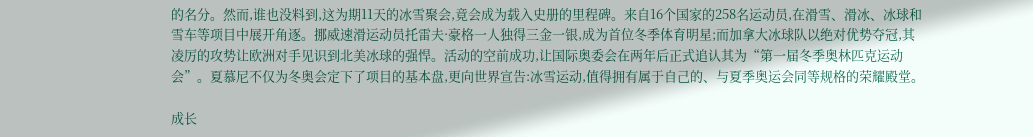的名分。然而,谁也没料到,这为期11天的冰雪聚会,竟会成为载入史册的里程碑。来自16个国家的258名运动员,在滑雪、滑冰、冰球和雪车等项目中展开角逐。挪威速滑运动员托雷夫·豪格一人独得三金一银,成为首位冬季体育明星;而加拿大冰球队以绝对优势夺冠,其凌厉的攻势让欧洲对手见识到北美冰球的强悍。活动的空前成功,让国际奥委会在两年后正式追认其为“第一届冬季奥林匹克运动会”。夏慕尼不仅为冬奥会定下了项目的基本盘,更向世界宣告:冰雪运动,值得拥有属于自己的、与夏季奥运会同等规格的荣耀殿堂。

成长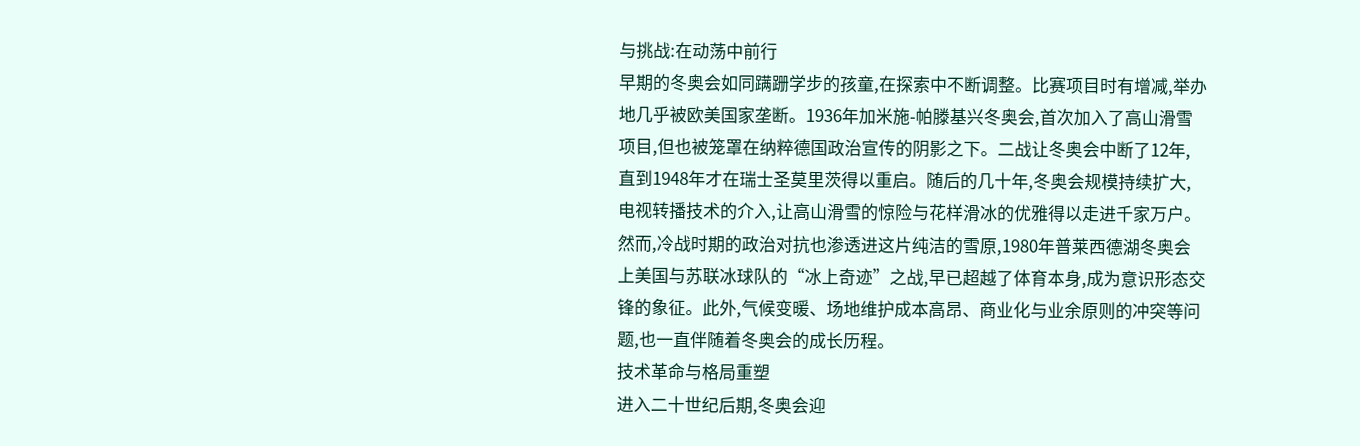与挑战:在动荡中前行
早期的冬奥会如同蹒跚学步的孩童,在探索中不断调整。比赛项目时有增减,举办地几乎被欧美国家垄断。1936年加米施-帕滕基兴冬奥会,首次加入了高山滑雪项目,但也被笼罩在纳粹德国政治宣传的阴影之下。二战让冬奥会中断了12年,直到1948年才在瑞士圣莫里茨得以重启。随后的几十年,冬奥会规模持续扩大,电视转播技术的介入,让高山滑雪的惊险与花样滑冰的优雅得以走进千家万户。然而,冷战时期的政治对抗也渗透进这片纯洁的雪原,1980年普莱西德湖冬奥会上美国与苏联冰球队的“冰上奇迹”之战,早已超越了体育本身,成为意识形态交锋的象征。此外,气候变暖、场地维护成本高昂、商业化与业余原则的冲突等问题,也一直伴随着冬奥会的成长历程。
技术革命与格局重塑
进入二十世纪后期,冬奥会迎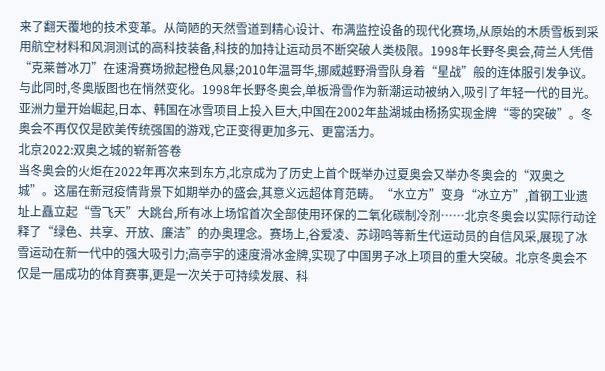来了翻天覆地的技术变革。从简陋的天然雪道到精心设计、布满监控设备的现代化赛场,从原始的木质雪板到采用航空材料和风洞测试的高科技装备,科技的加持让运动员不断突破人类极限。1998年长野冬奥会,荷兰人凭借“克莱普冰刀”在速滑赛场掀起橙色风暴;2010年温哥华,挪威越野滑雪队身着“星战”般的连体服引发争议。与此同时,冬奥版图也在悄然变化。1998年长野冬奥会,单板滑雪作为新潮运动被纳入,吸引了年轻一代的目光。亚洲力量开始崛起,日本、韩国在冰雪项目上投入巨大,中国在2002年盐湖城由杨扬实现金牌“零的突破”。冬奥会不再仅仅是欧美传统强国的游戏,它正变得更加多元、更富活力。
北京2022:双奥之城的崭新答卷
当冬奥会的火炬在2022年再次来到东方,北京成为了历史上首个既举办过夏奥会又举办冬奥会的“双奥之城”。这届在新冠疫情背景下如期举办的盛会,其意义远超体育范畴。“水立方”变身“冰立方”,首钢工业遗址上矗立起“雪飞天”大跳台,所有冰上场馆首次全部使用环保的二氧化碳制冷剂……北京冬奥会以实际行动诠释了“绿色、共享、开放、廉洁”的办奥理念。赛场上,谷爱凌、苏翊鸣等新生代运动员的自信风采,展现了冰雪运动在新一代中的强大吸引力;高亭宇的速度滑冰金牌,实现了中国男子冰上项目的重大突破。北京冬奥会不仅是一届成功的体育赛事,更是一次关于可持续发展、科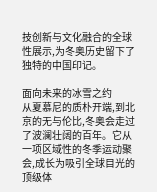技创新与文化融合的全球性展示,为冬奥历史留下了独特的中国印记。

面向未来的冰雪之约
从夏慕尼的质朴开端,到北京的无与伦比,冬奥会走过了波澜壮阔的百年。它从一项区域性的冬季运动聚会,成长为吸引全球目光的顶级体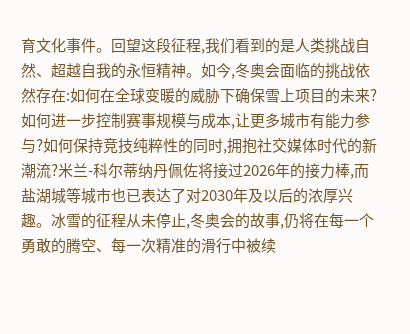育文化事件。回望这段征程,我们看到的是人类挑战自然、超越自我的永恒精神。如今,冬奥会面临的挑战依然存在:如何在全球变暖的威胁下确保雪上项目的未来?如何进一步控制赛事规模与成本,让更多城市有能力参与?如何保持竞技纯粹性的同时,拥抱社交媒体时代的新潮流?米兰-科尔蒂纳丹佩佐将接过2026年的接力棒,而盐湖城等城市也已表达了对2030年及以后的浓厚兴趣。冰雪的征程从未停止,冬奥会的故事,仍将在每一个勇敢的腾空、每一次精准的滑行中被续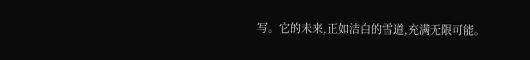写。它的未来,正如洁白的雪道,充满无限可能。